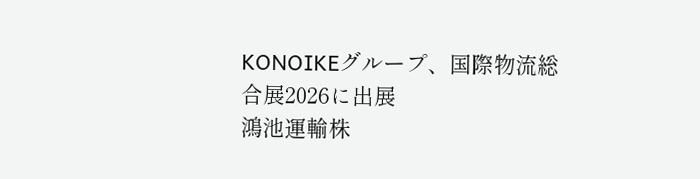KONOIKEグループ、国際物流総合展2026に出展
鴻池運輸株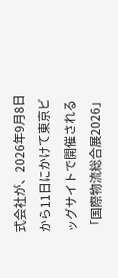式会社が、2026年9月8日から11日にかけて東京ビッグサイトで開催される「国際物流総合展2026」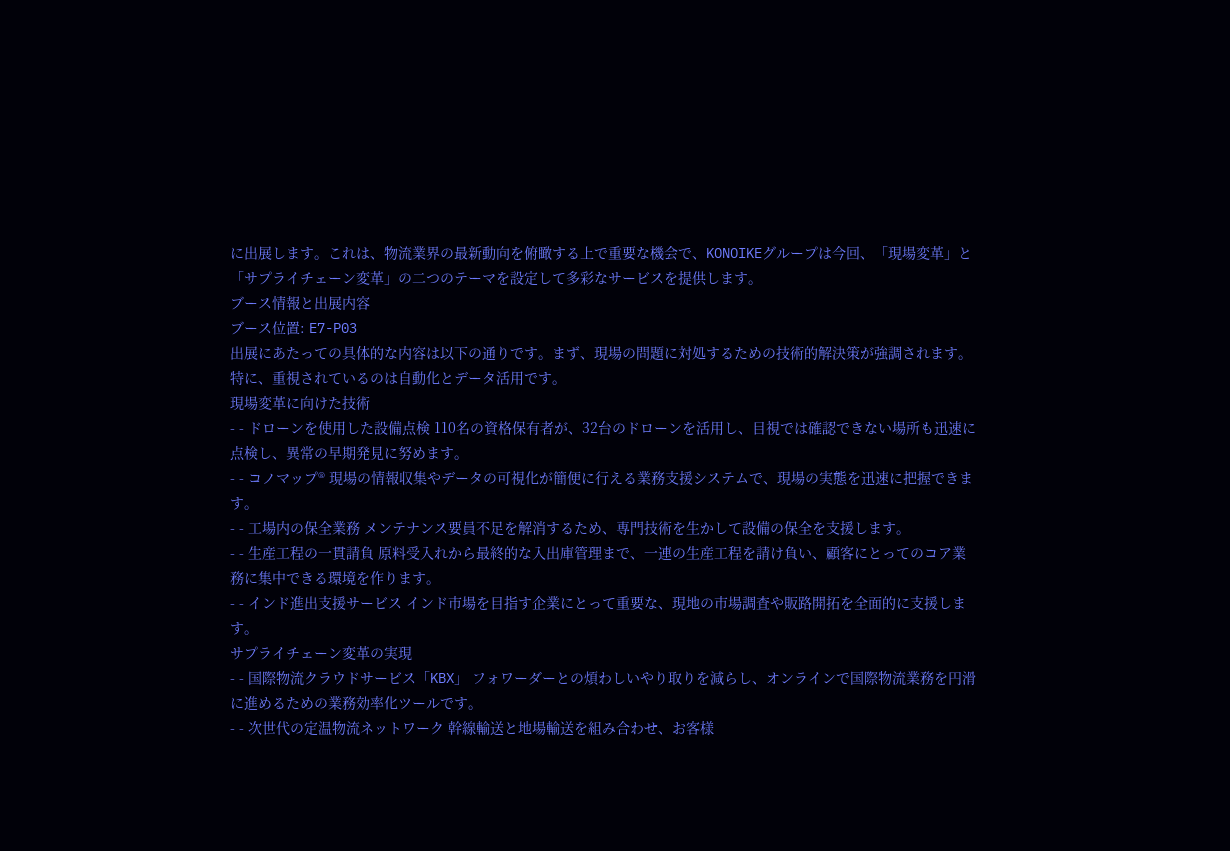に出展します。これは、物流業界の最新動向を俯瞰する上で重要な機会で、KONOIKEグループは今回、「現場変革」と「サプライチェーン変革」の二つのテーマを設定して多彩なサービスを提供します。
ブース情報と出展内容
ブース位置: E7-P03
出展にあたっての具体的な内容は以下の通りです。まず、現場の問題に対処するための技術的解決策が強調されます。特に、重視されているのは自動化とデータ活用です。
現場変革に向けた技術
- - ドローンを使用した設備点検 110名の資格保有者が、32台のドローンを活用し、目視では確認できない場所も迅速に点検し、異常の早期発見に努めます。
- - コノマップ® 現場の情報収集やデータの可視化が簡便に行える業務支援システムで、現場の実態を迅速に把握できます。
- - 工場内の保全業務 メンテナンス要員不足を解消するため、専門技術を生かして設備の保全を支援します。
- - 生産工程の一貫請負 原料受入れから最終的な入出庫管理まで、一連の生産工程を請け負い、顧客にとってのコア業務に集中できる環境を作ります。
- - インド進出支援サービス インド市場を目指す企業にとって重要な、現地の市場調査や販路開拓を全面的に支援します。
サプライチェーン変革の実現
- - 国際物流クラウドサービス「KBX」 フォワーダーとの煩わしいやり取りを減らし、オンラインで国際物流業務を円滑に進めるための業務効率化ツールです。
- - 次世代の定温物流ネットワーク 幹線輸送と地場輸送を組み合わせ、お客様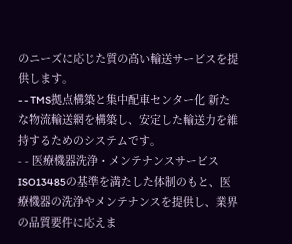のニーズに応じた質の高い輸送サービスを提供します。
- - TMS拠点構築と集中配車センター化 新たな物流輸送網を構築し、安定した輸送力を維持するためのシステムです。
- - 医療機器洗浄・メンテナンスサービス ISO13485の基準を満たした体制のもと、医療機器の洗浄やメンテナンスを提供し、業界の品質要件に応えま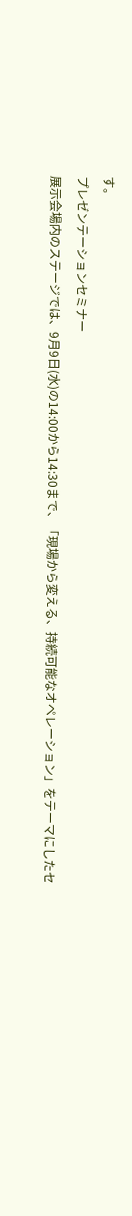す。
プレゼンテーションセミナー
展示会場内のステージでは、9月9日(水)の14:00から14:30まで、「現場から変える、持続可能なオペレーション」をテーマにしたセ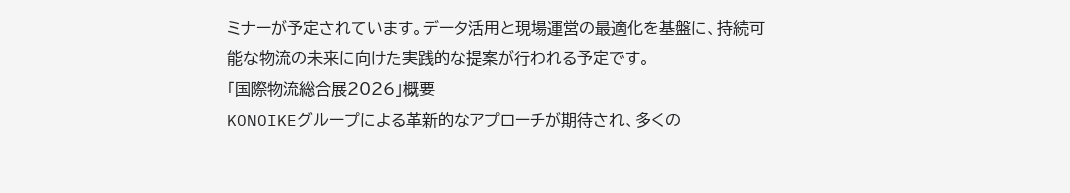ミナーが予定されています。データ活用と現場運営の最適化を基盤に、持続可能な物流の未来に向けた実践的な提案が行われる予定です。
「国際物流総合展2026」概要
KONOIKEグループによる革新的なアプローチが期待され、多くの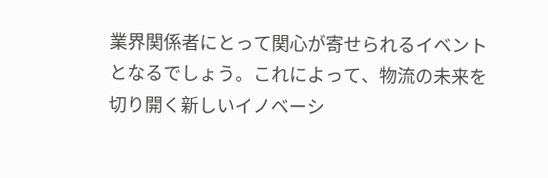業界関係者にとって関心が寄せられるイベントとなるでしょう。これによって、物流の未来を切り開く新しいイノベーシ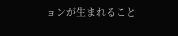ョンが生まれること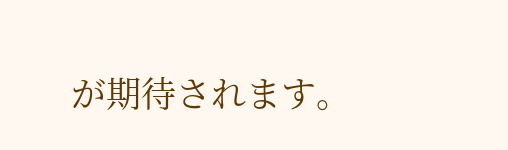が期待されます。